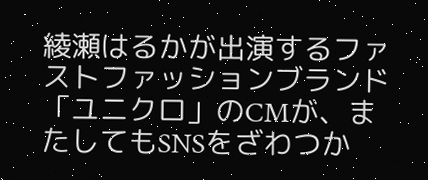綾瀬はるかが出演するファストファッションブランド「ユニクロ」のCMが、またしてもSNSをざわつか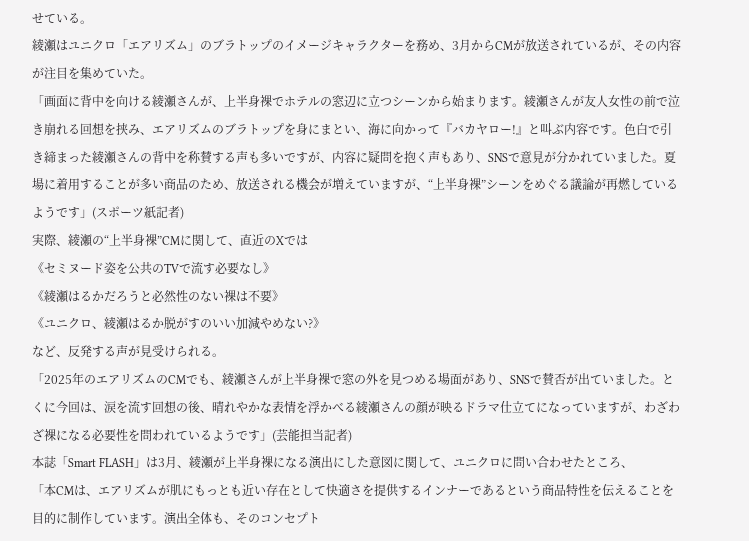せている。
綾瀬はユニクロ「エアリズム」のブラトップのイメージキャラクターを務め、3月からCMが放送されているが、その内容が注目を集めていた。
「画面に背中を向ける綾瀬さんが、上半身裸でホテルの窓辺に立つシーンから始まります。綾瀬さんが友人女性の前で泣き崩れる回想を挟み、エアリズムのブラトップを身にまとい、海に向かって『バカヤロー!』と叫ぶ内容です。色白で引き締まった綾瀬さんの背中を称賛する声も多いですが、内容に疑問を抱く声もあり、SNSで意見が分かれていました。夏場に着用することが多い商品のため、放送される機会が増えていますが、“上半身裸”シーンをめぐる議論が再燃しているようです」(スポーツ紙記者)
実際、綾瀬の“上半身裸”CMに関して、直近のXでは
《セミヌード姿を公共のTVで流す必要なし》
《綾瀬はるかだろうと必然性のない裸は不要》
《ユニクロ、綾瀬はるか脱がすのいい加減やめない?》
など、反発する声が見受けられる。
「2025年のエアリズムのCMでも、綾瀬さんが上半身裸で窓の外を見つめる場面があり、SNSで賛否が出ていました。とくに今回は、涙を流す回想の後、晴れやかな表情を浮かべる綾瀬さんの顔が映るドラマ仕立てになっていますが、わざわざ裸になる必要性を問われているようです」(芸能担当記者)
本誌「Smart FLASH」は3月、綾瀬が上半身裸になる演出にした意図に関して、ユニクロに問い合わせたところ、
「本CMは、エアリズムが肌にもっとも近い存在として快適さを提供するインナーであるという商品特性を伝えることを目的に制作しています。演出全体も、そのコンセプト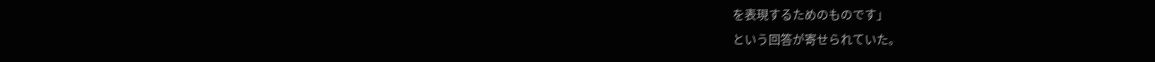を表現するためのものです」
という回答が寄せられていた。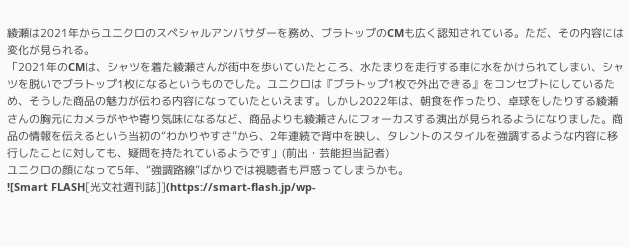綾瀬は2021年からユニクロのスペシャルアンバサダーを務め、ブラトップのCMも広く認知されている。ただ、その内容には変化が見られる。
「2021年のCMは、シャツを着た綾瀬さんが街中を歩いていたところ、水たまりを走行する車に水をかけられてしまい、シャツを脱いでブラトップ1枚になるというものでした。ユニクロは『ブラトップ1枚で外出できる』をコンセプトにしているため、そうした商品の魅力が伝わる内容になっていたといえます。しかし2022年は、朝食を作ったり、卓球をしたりする綾瀬さんの胸元にカメラがやや寄り気味になるなど、商品よりも綾瀬さんにフォーカスする演出が見られるようになりました。商品の情報を伝えるという当初の“わかりやすさ”から、2年連続で背中を映し、タレントのスタイルを強調するような内容に移行したことに対しても、疑問を持たれているようです」(前出・芸能担当記者)
ユニクロの顔になって5年、“強調路線”ばかりでは視聴者も戸惑ってしまうかも。
![Smart FLASH[光文社週刊誌]](https://smart-flash.jp/wp-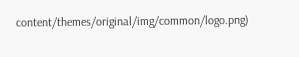content/themes/original/img/common/logo.png)